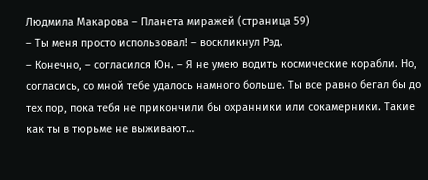Людмила Макарова – Планета миражей (страница 59)
– Ты меня просто использовал! – воскликнул Рэд.
– Конечно, – согласился Юн. – Я не умею водить космические корабли. Но, согласись, со мной тебе удалось намного больше. Ты все равно бегал бы до тех пор, пока тебя не прикончили бы охранники или сокамерники. Такие как ты в тюрьме не выживают…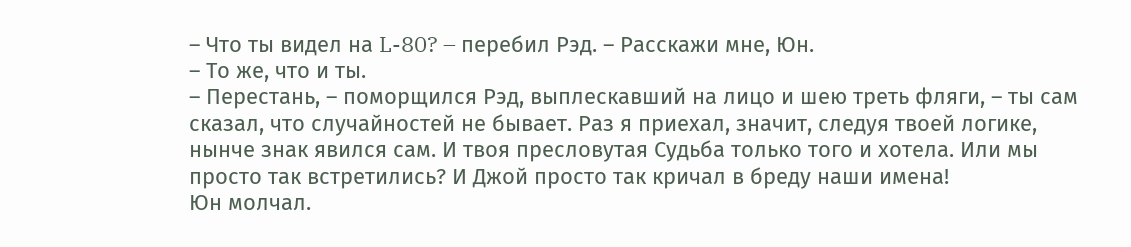– Что ты видел на L-80? – перебил Рэд. – Расскажи мне, Юн.
– То же, что и ты.
– Перестань, – поморщился Рэд, выплескавший на лицо и шею треть фляги, – ты сам сказал, что случайностей не бывает. Раз я приехал, значит, следуя твоей логике, нынче знак явился сам. И твоя пресловутая Судьба только того и хотела. Или мы просто так встретились? И Джой просто так кричал в бреду наши имена!
Юн молчал.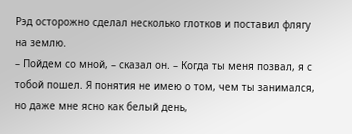Рэд осторожно сделал несколько глотков и поставил флягу на землю.
– Пойдем со мной, – сказал он. – Когда ты меня позвал, я с тобой пошел. Я понятия не имею о том, чем ты занимался, но даже мне ясно как белый день,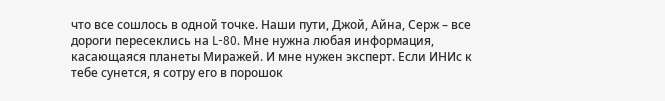что все сошлось в одной точке. Наши пути, Джой, Айна, Серж – все дороги пересеклись на L-80. Мне нужна любая информация, касающаяся планеты Миражей. И мне нужен эксперт. Если ИНИс к тебе сунется, я сотру его в порошок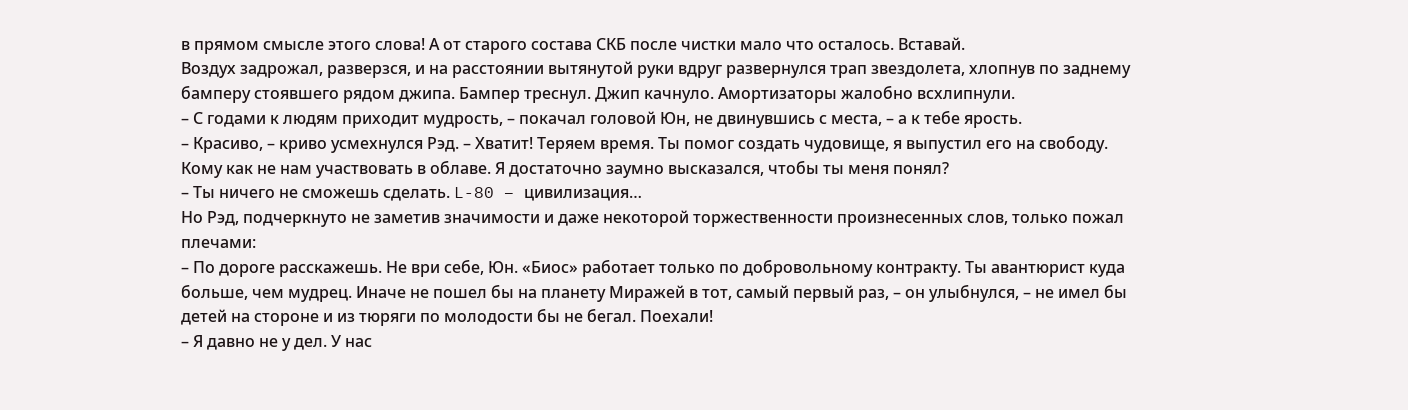в прямом смысле этого слова! А от старого состава СКБ после чистки мало что осталось. Вставай.
Воздух задрожал, разверзся, и на расстоянии вытянутой руки вдруг развернулся трап звездолета, хлопнув по заднему бамперу стоявшего рядом джипа. Бампер треснул. Джип качнуло. Амортизаторы жалобно всхлипнули.
– С годами к людям приходит мудрость, – покачал головой Юн, не двинувшись с места, – а к тебе ярость.
– Красиво, – криво усмехнулся Рэд. – Хватит! Теряем время. Ты помог создать чудовище, я выпустил его на свободу. Кому как не нам участвовать в облаве. Я достаточно заумно высказался, чтобы ты меня понял?
– Ты ничего не сможешь сделать. L-80 – цивилизация…
Но Рэд, подчеркнуто не заметив значимости и даже некоторой торжественности произнесенных слов, только пожал плечами:
– По дороге расскажешь. Не ври себе, Юн. «Биос» работает только по добровольному контракту. Ты авантюрист куда больше, чем мудрец. Иначе не пошел бы на планету Миражей в тот, самый первый раз, – он улыбнулся, – не имел бы детей на стороне и из тюряги по молодости бы не бегал. Поехали!
– Я давно не у дел. У нас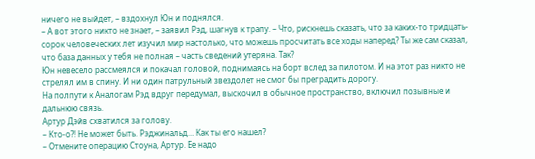ничего не выйдет, – вздохнул Юн и поднялся.
– А вот этого никто не знает, – заявил Рэд, шагнув к трапу. – Что, рискнешь сказать, что за каких-то тридцать-сорок человеческих лет изучил мир настолько, что можешь просчитать все ходы наперед? Ты же сам сказал, что база данных у тебя не полная – часть сведений утеряна. Так?
Юн невесело рассмеялся и покачал головой, поднимаясь на борт вслед за пилотом. И на этот раз никто не стрелял им в спину. И ни один патрульный звездолет не смог бы преградить дорогу.
На полпути к Аналогам Рэд вдруг передумал, выскочил в обычное пространство, включил позывные и дальнюю связь.
Артур Дэйв схватился за голову.
– Кто-о?! Не может быть. Рэджинальд… Как ты его нашел?
– Отмените операцию Стоуна, Артур. Ее надо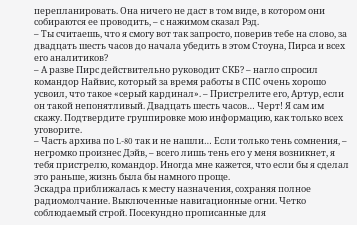перепланировать. Она ничего не даст в том виде, в котором они собираются ее проводить, – с нажимом сказал Рэд.
– Ты считаешь, что я смогу вот так запросто, поверив тебе на слово, за двадцать шесть часов до начала убедить в этом Стоуна, Пирса и всех его аналитиков?
– А разве Пирс действительно руководит СКБ? – нагло спросил командор Найвис, который за время работы в СПС очень хорошо усвоил, что такое «серый кардинал». – Пристрелите его, Артур, если он такой непонятливый. Двадцать шесть часов… Черт! Я сам им скажу. Подтвердите группировке мою информацию, как только всех уговорите.
– Часть архива по L-80 так и не нашли… Если только тень сомнения, – негромко произнес Дэйв, – всего лишь тень его у меня возникнет, я тебя пристрелю, командор. Иногда мне кажется, что если бы я сделал это раньше, жизнь была бы намного проще.
Эскадра приближалась к месту назначения, сохраняя полное радиомолчание. Выключенные навигационные огни. Четко соблюдаемый строй. Посекундно прописанные для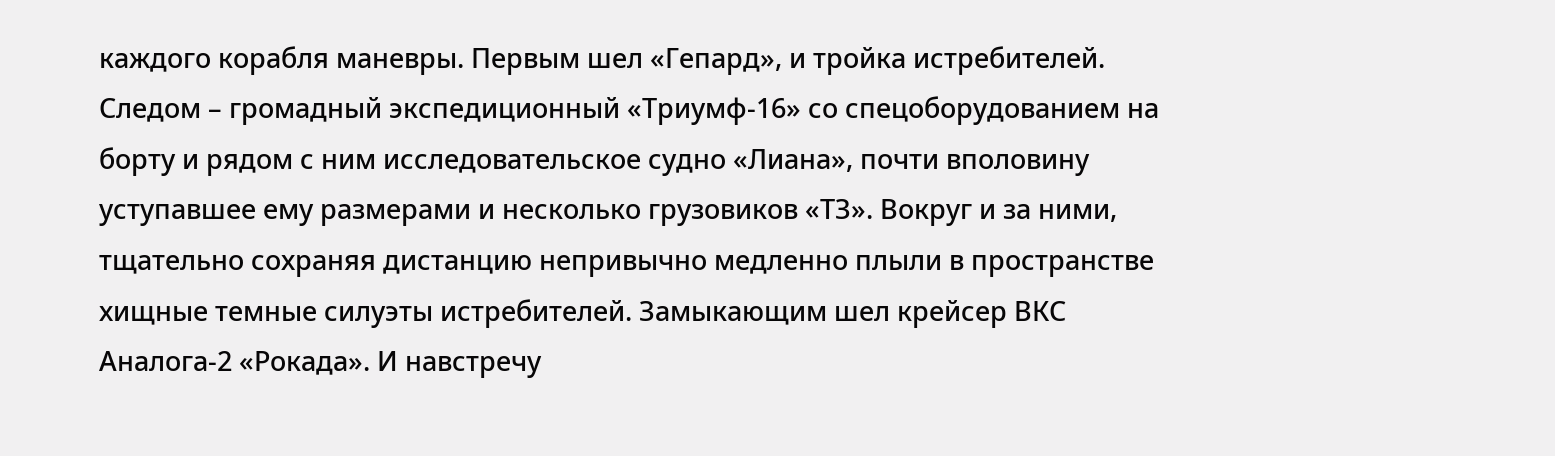каждого корабля маневры. Первым шел «Гепард», и тройка истребителей. Следом – громадный экспедиционный «Триумф-16» со спецоборудованием на борту и рядом с ним исследовательское судно «Лиана», почти вполовину уступавшее ему размерами и несколько грузовиков «ТЗ». Вокруг и за ними, тщательно сохраняя дистанцию непривычно медленно плыли в пространстве хищные темные силуэты истребителей. Замыкающим шел крейсер ВКС Аналога-2 «Рокада». И навстречу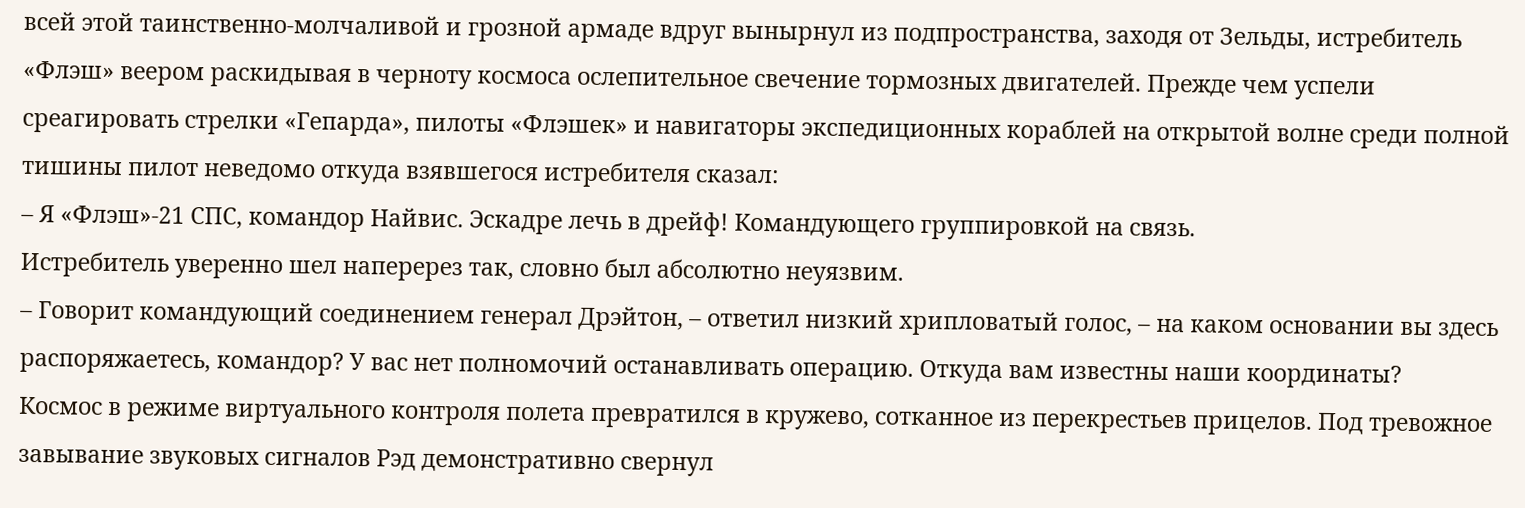всей этой таинственно-молчаливой и грозной армаде вдруг вынырнул из подпространства, заходя от Зельды, истребитель «Флэш» веером раскидывая в черноту космоса ослепительное свечение тормозных двигателей. Прежде чем успели среагировать стрелки «Гепарда», пилоты «Флэшек» и навигаторы экспедиционных кораблей на открытой волне среди полной тишины пилот неведомо откуда взявшегося истребителя сказал:
– Я «Флэш»-21 СПС, командор Найвис. Эскадре лечь в дрейф! Командующего группировкой на связь.
Истребитель уверенно шел наперерез так, словно был абсолютно неуязвим.
– Говорит командующий соединением генерал Дрэйтон, – ответил низкий хрипловатый голос, – на каком основании вы здесь распоряжаетесь, командор? У вас нет полномочий останавливать операцию. Откуда вам известны наши координаты?
Космос в режиме виртуального контроля полета превратился в кружево, сотканное из перекрестьев прицелов. Под тревожное завывание звуковых сигналов Рэд демонстративно свернул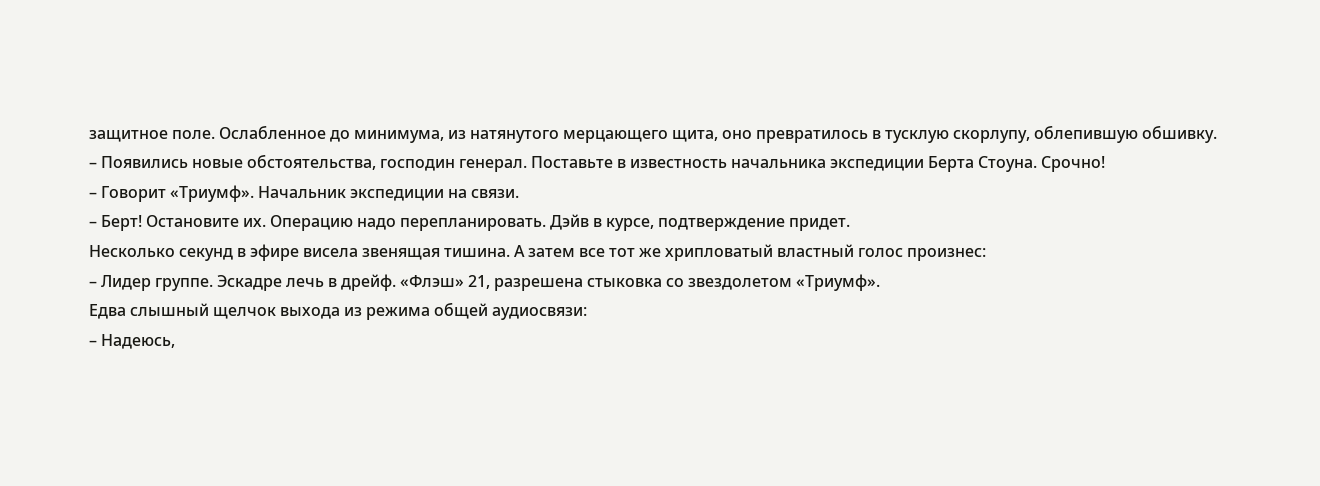защитное поле. Ослабленное до минимума, из натянутого мерцающего щита, оно превратилось в тусклую скорлупу, облепившую обшивку.
– Появились новые обстоятельства, господин генерал. Поставьте в известность начальника экспедиции Берта Стоуна. Срочно!
– Говорит «Триумф». Начальник экспедиции на связи.
– Берт! Остановите их. Операцию надо перепланировать. Дэйв в курсе, подтверждение придет.
Несколько секунд в эфире висела звенящая тишина. А затем все тот же хрипловатый властный голос произнес:
– Лидер группе. Эскадре лечь в дрейф. «Флэш» 21, разрешена стыковка со звездолетом «Триумф».
Едва слышный щелчок выхода из режима общей аудиосвязи:
– Надеюсь,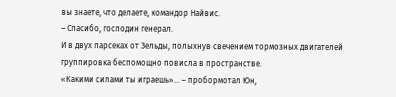вы знаете, что делаете, командор Найвис.
– Спасибо, господин генерал.
И в двух парсеках от Зельды, полыхнув свечением тормозных двигателей группировка беспомощно повисла в пространстве.
«Какими силами ты играешь»… – пробормотал Юн,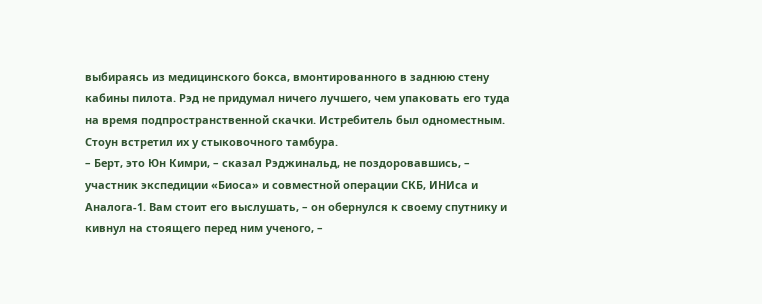выбираясь из медицинского бокса, вмонтированного в заднюю стену кабины пилота. Рэд не придумал ничего лучшего, чем упаковать его туда на время подпространственной скачки. Истребитель был одноместным.
Стоун встретил их у стыковочного тамбура.
– Берт, это Юн Кимри, – сказал Рэджинальд, не поздоровавшись, – участник экспедиции «Биоса» и совместной операции СКБ, ИНИса и Аналога-1. Вам стоит его выслушать, – он обернулся к своему спутнику и кивнул на стоящего перед ним ученого, –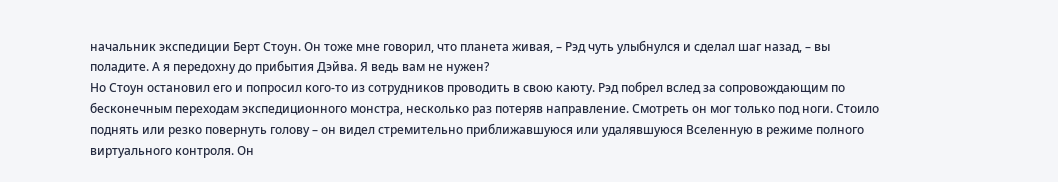начальник экспедиции Берт Стоун. Он тоже мне говорил, что планета живая, – Рэд чуть улыбнулся и сделал шаг назад, – вы поладите. А я передохну до прибытия Дэйва. Я ведь вам не нужен?
Но Стоун остановил его и попросил кого-то из сотрудников проводить в свою каюту. Рэд побрел вслед за сопровождающим по бесконечным переходам экспедиционного монстра, несколько раз потеряв направление. Смотреть он мог только под ноги. Стоило поднять или резко повернуть голову – он видел стремительно приближавшуюся или удалявшуюся Вселенную в режиме полного виртуального контроля. Он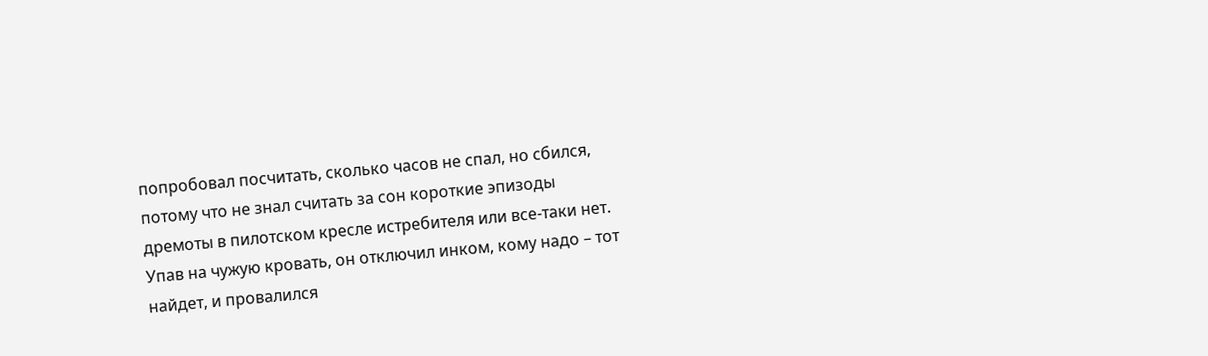попробовал посчитать, сколько часов не спал, но сбился, потому что не знал считать за сон короткие эпизоды дремоты в пилотском кресле истребителя или все-таки нет. Упав на чужую кровать, он отключил инком, кому надо – тот найдет, и провалился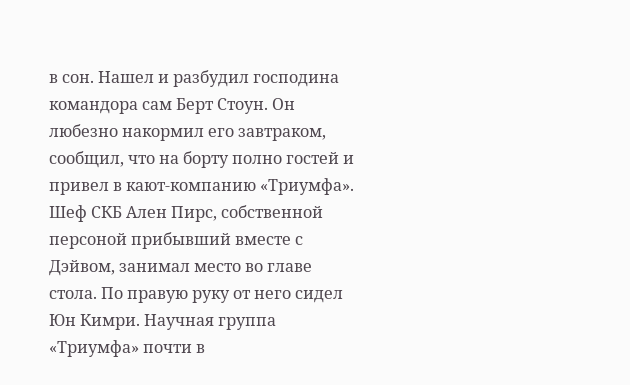в сон. Нашел и разбудил господина командора сам Берт Стоун. Он любезно накормил его завтраком, сообщил, что на борту полно гостей и привел в кают-компанию «Триумфа».
Шеф СКБ Ален Пирс, собственной персоной прибывший вместе с Дэйвом, занимал место во главе стола. По правую руку от него сидел Юн Кимри. Научная группа «Триумфа» почти в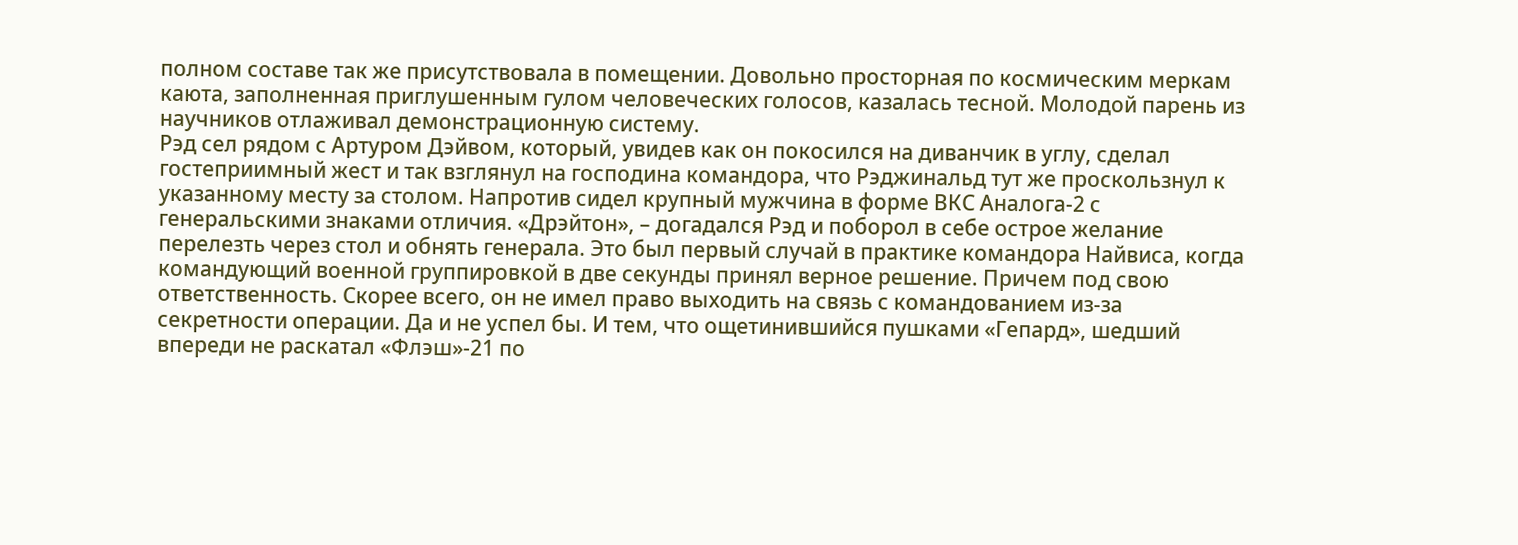полном составе так же присутствовала в помещении. Довольно просторная по космическим меркам каюта, заполненная приглушенным гулом человеческих голосов, казалась тесной. Молодой парень из научников отлаживал демонстрационную систему.
Рэд сел рядом с Артуром Дэйвом, который, увидев как он покосился на диванчик в углу, сделал гостеприимный жест и так взглянул на господина командора, что Рэджинальд тут же проскользнул к указанному месту за столом. Напротив сидел крупный мужчина в форме ВКС Аналога-2 с генеральскими знаками отличия. «Дрэйтон», – догадался Рэд и поборол в себе острое желание перелезть через стол и обнять генерала. Это был первый случай в практике командора Найвиса, когда командующий военной группировкой в две секунды принял верное решение. Причем под свою ответственность. Скорее всего, он не имел право выходить на связь с командованием из-за секретности операции. Да и не успел бы. И тем, что ощетинившийся пушками «Гепард», шедший впереди не раскатал «Флэш»-21 по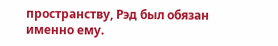пространству, Рэд был обязан именно ему.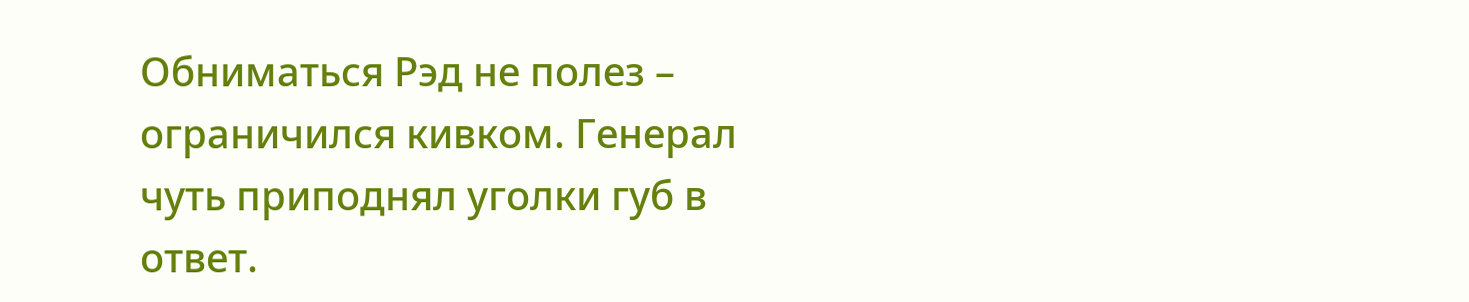Обниматься Рэд не полез – ограничился кивком. Генерал чуть приподнял уголки губ в ответ.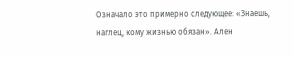Означало это примерно следующее: «Знаешь, наглец, кому жизнью обязан». Ален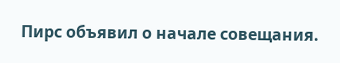Пирс объявил о начале совещания.